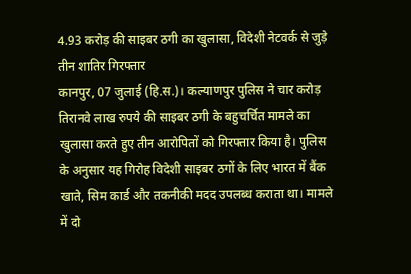4.93 करोड़ की साइबर ठगी का खुलासा, विदेशी नेटवर्क से जुड़े तीन शातिर गिरफ्तार
कानपुर, 07 जुलाई (हि.स.)। कल्याणपुर पुलिस ने चार करोड़ तिरानवे लाख रुपये की साइबर ठगी के बहुचर्चित मामले का खुलासा करते हुए तीन आरोपितों को गिरफ्तार किया है। पुलिस के अनुसार यह गिरोह विदेशी साइबर ठगों के लिए भारत में बैंक खाते, सिम कार्ड और तकनीकी मदद उपलब्ध कराता था। मामले में दो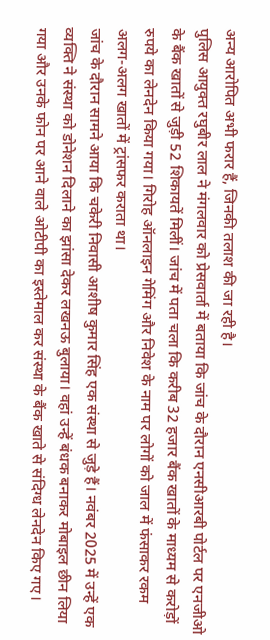अन्य आरोपित अभी फरार हैं, जिनकी तलाश की जा रही है।
पुलिस आयुक्त रघुबीर लाल ने मंगलवार को प्रेसवार्ता में बताया कि जांच के दौरान एनसीआरबी पोर्टल पर एनजीओ के बैंक खातों से जुड़ी 52 शिकायतें मिलीं। जांच में पता चला कि करीब 32 हजार बैंक खातों के माध्यम से करोड़ों रुपये का लेनदेन किया गया। गिरोह ऑनलाइन गेमिंग और निवेश के नाम पर लोगों को जाल में फंसाकर रकम अलग-अलग खातों में ट्रांसफर कराता था।
जांच के दौरान सामने आया कि चकेरी निवासी आशीष कुमार सिंह एक संस्था से जुड़े हैं। नवंबर 2025 में उन्हें एक व्यक्ति ने संस्था को डोनेशन दिलाने का झांसा देकर लखनऊ बुलाया। वहां उन्हें बंधक बनाकर मोबाइल छीन लिया गया और उनके फोन पर आने वाले ओटीपी का इस्तेमाल कर संस्था के बैंक खाते से संदिग्ध लेनदेन किए गए।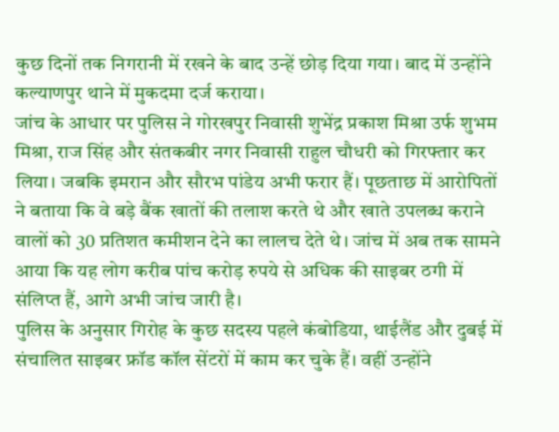कुछ दिनों तक निगरानी में रखने के बाद उन्हें छोड़ दिया गया। बाद में उन्होंने कल्याणपुर थाने में मुकदमा दर्ज कराया।
जांच के आधार पर पुलिस ने गोरखपुर निवासी शुभेंद्र प्रकाश मिश्रा उर्फ शुभम मिश्रा, राज सिंह और संतकबीर नगर निवासी राहुल चौधरी को गिरफ्तार कर लिया। जबकि इमरान और सौरभ पांडेय अभी फरार हैं। पूछताछ में आरोपितों ने बताया कि वे बड़े बैंक खातों की तलाश करते थे और खाते उपलब्ध कराने वालों को 30 प्रतिशत कमीशन देने का लालच देते थे। जांच में अब तक सामने आया कि यह लोग करीब पांच करोड़ रुपये से अधिक की साइबर ठगी में संलिप्त हैं, आगे अभी जांच जारी है।
पुलिस के अनुसार गिरोह के कुछ सदस्य पहले कंबोडिया, थाईलैंड और दुबई में संचालित साइबर फ्रॉड कॉल सेंटरों में काम कर चुके हैं। वहीं उन्होंने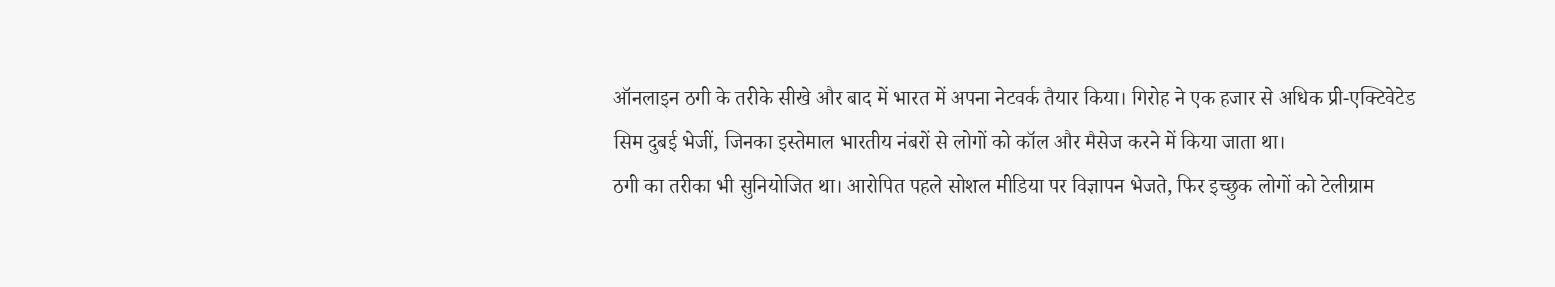ऑनलाइन ठगी के तरीके सीखे और बाद में भारत में अपना नेटवर्क तैयार किया। गिरोह ने एक हजार से अधिक प्री-एक्टिवेटेड सिम दुबई भेजीं, जिनका इस्तेमाल भारतीय नंबरों से लोगों को कॉल और मैसेज करने में किया जाता था।
ठगी का तरीका भी सुनियोजित था। आरोपित पहले सोशल मीडिया पर विज्ञापन भेजते, फिर इच्छुक लोगों को टेलीग्राम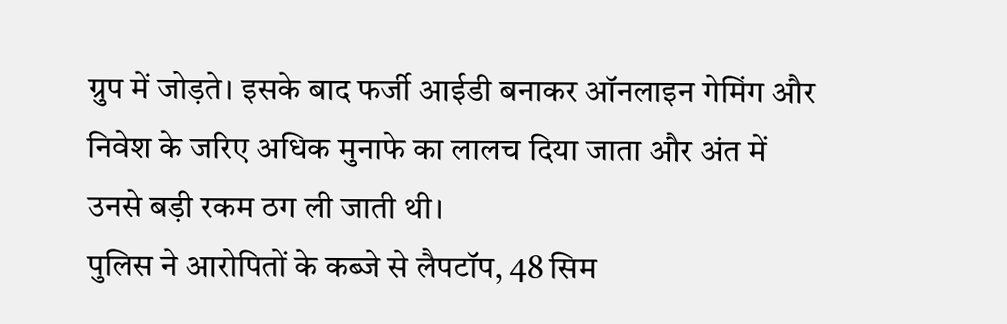ग्रुप में जोड़ते। इसके बाद फर्जी आईडी बनाकर ऑनलाइन गेमिंग और निवेश के जरिए अधिक मुनाफे का लालच दिया जाता और अंत में उनसे बड़ी रकम ठग ली जाती थी।
पुलिस ने आरोपितों के कब्जे से लैपटॉप, 48 सिम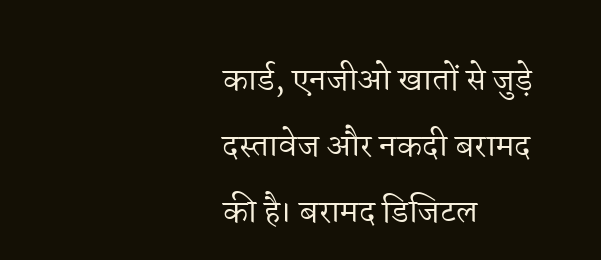कार्ड, एनजीओ खातों से जुड़े दस्तावेज और नकदी बरामद की है। बरामद डिजिटल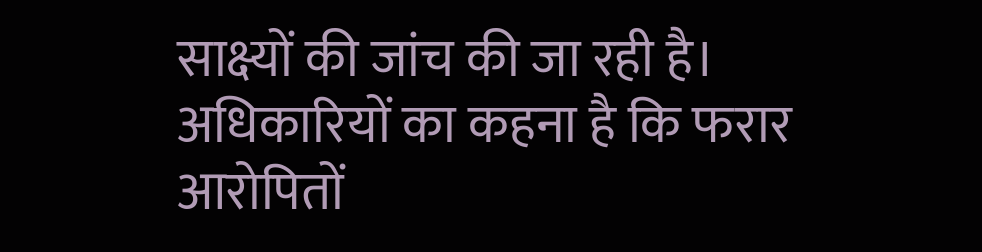साक्ष्यों की जांच की जा रही है। अधिकारियों का कहना है कि फरार आरोपितों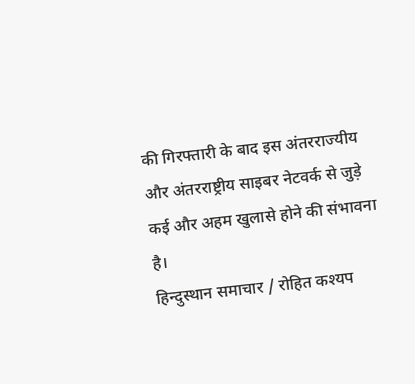की गिरफ्तारी के बाद इस अंतरराज्यीय और अंतरराष्ट्रीय साइबर नेटवर्क से जुड़े कई और अहम खुलासे होने की संभावना है।
हिन्दुस्थान समाचार / रोहित कश्यप